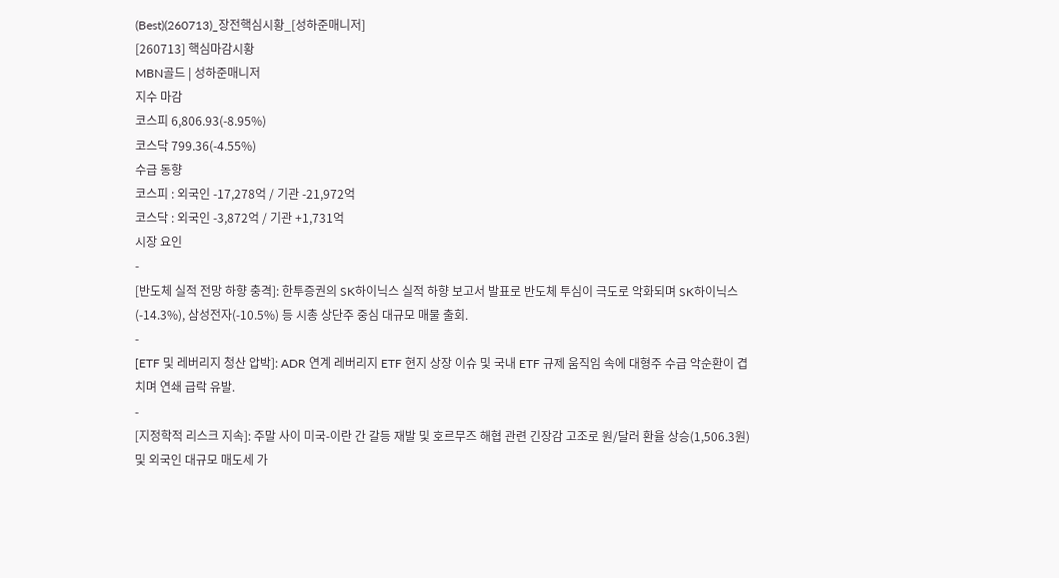(Best)(260713)_장전핵심시황_[성하준매니저]
[260713] 핵심마감시황
MBN골드 | 성하준매니저
지수 마감
코스피 6,806.93(-8.95%)
코스닥 799.36(-4.55%)
수급 동향
코스피 : 외국인 -17,278억 / 기관 -21,972억
코스닥 : 외국인 -3,872억 / 기관 +1,731억
시장 요인
-
[반도체 실적 전망 하향 충격]: 한투증권의 SK하이닉스 실적 하향 보고서 발표로 반도체 투심이 극도로 악화되며 SK하이닉스(-14.3%), 삼성전자(-10.5%) 등 시총 상단주 중심 대규모 매물 출회.
-
[ETF 및 레버리지 청산 압박]: ADR 연계 레버리지 ETF 현지 상장 이슈 및 국내 ETF 규제 움직임 속에 대형주 수급 악순환이 겹치며 연쇄 급락 유발.
-
[지정학적 리스크 지속]: 주말 사이 미국-이란 간 갈등 재발 및 호르무즈 해협 관련 긴장감 고조로 원/달러 환율 상승(1,506.3원) 및 외국인 대규모 매도세 가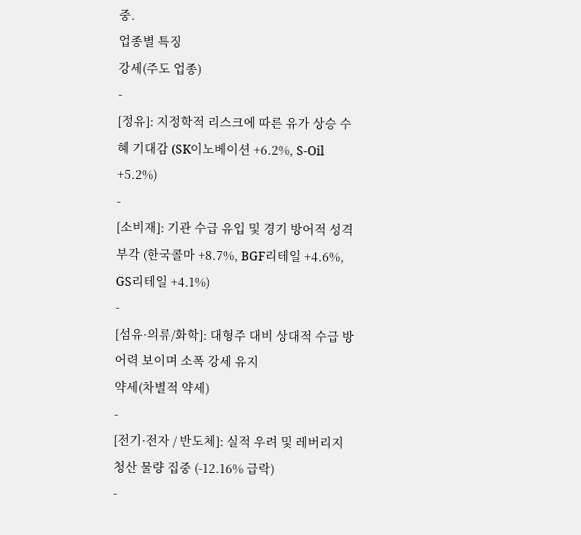중.
업종별 특징
강세(주도 업종)
-
[정유]: 지정학적 리스크에 따른 유가 상승 수혜 기대감 (SK이노베이션 +6.2%, S-Oil +5.2%)
-
[소비재]: 기관 수급 유입 및 경기 방어적 성격 부각 (한국콜마 +8.7%, BGF리테일 +4.6%, GS리테일 +4.1%)
-
[섬유·의류/화학]: 대형주 대비 상대적 수급 방어력 보이며 소폭 강세 유지
약세(차별적 약세)
-
[전기·전자 / 반도체]: 실적 우려 및 레버리지 청산 물량 집중 (-12.16% 급락)
-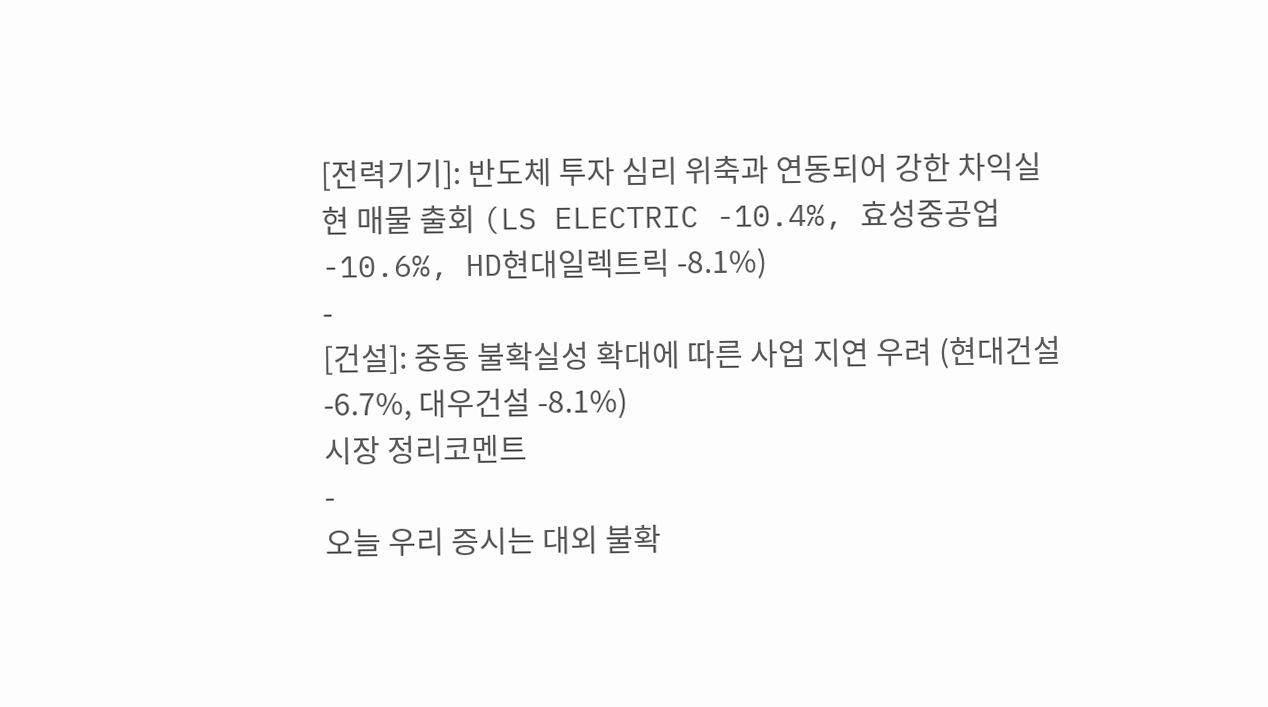[전력기기]: 반도체 투자 심리 위축과 연동되어 강한 차익실현 매물 출회 (LS ELECTRIC -10.4%, 효성중공업 -10.6%, HD현대일렉트릭 -8.1%)
-
[건설]: 중동 불확실성 확대에 따른 사업 지연 우려 (현대건설 -6.7%, 대우건설 -8.1%)
시장 정리코멘트
-
오늘 우리 증시는 대외 불확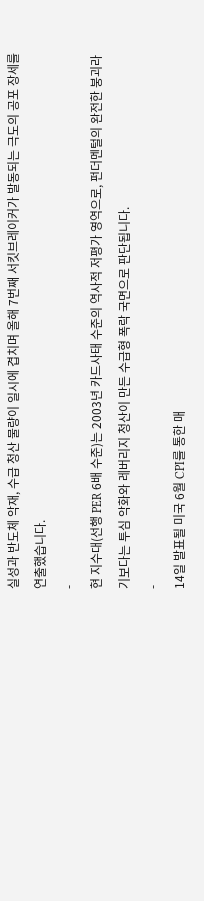실성과 반도체 악재, 수급 청산 물량이 일시에 겹치며 올해 7번째 서킷브레이커가 발동되는 극도의 공포 장세를 연출했습니다.
-
현 지수대(선행 PER 6배 수준)는 2003년 카드사태 수준의 역사적 저평가 영역으로, 펀더멘털의 완전한 붕괴라기보다는 투심 악화와 레버리지 청산이 만든 수급형 폭락 국면으로 판단됩니다.
-
14일 발표될 미국 6월 CPI를 통한 매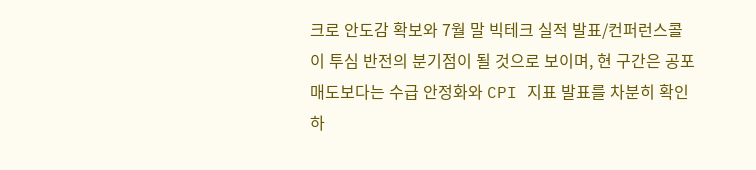크로 안도감 확보와 7월 말 빅테크 실적 발표/컨퍼런스콜이 투심 반전의 분기점이 될 것으로 보이며, 현 구간은 공포 매도보다는 수급 안정화와 CPI 지표 발표를 차분히 확인하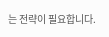는 전략이 필요합니다.